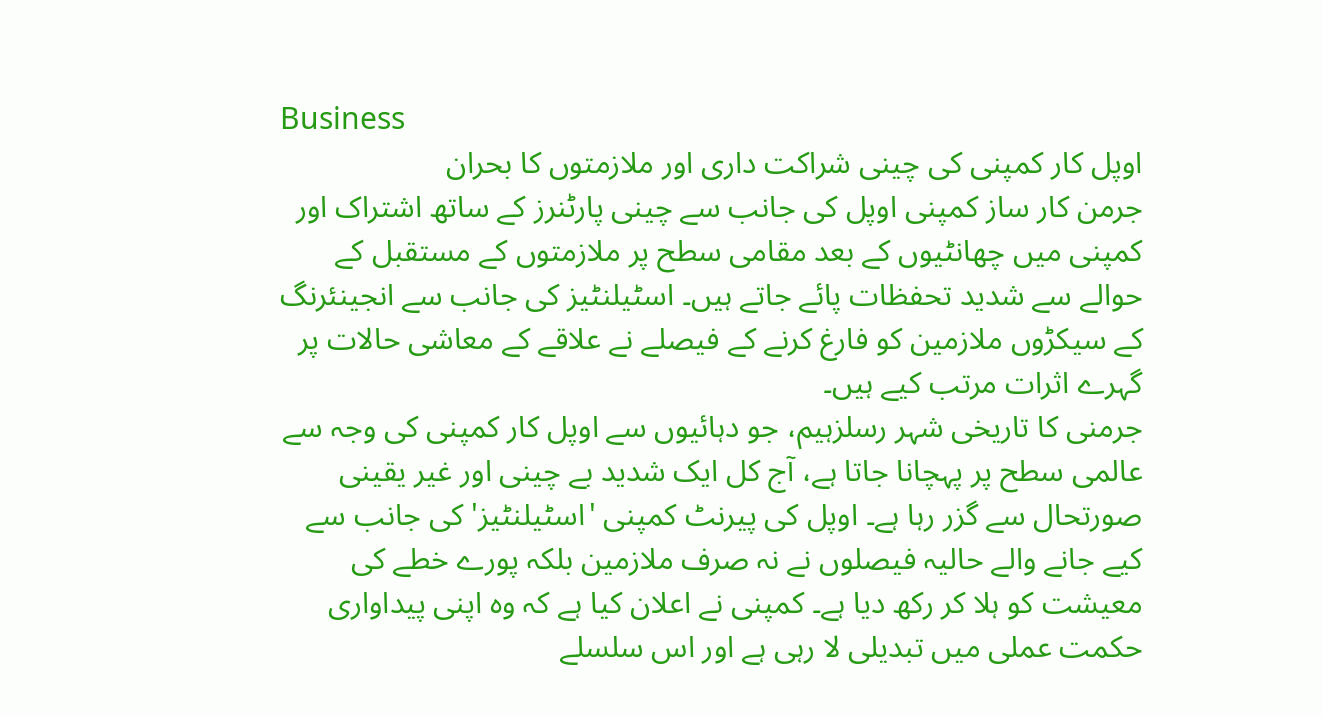Business
اوپل کار کمپنی کی چینی شراکت داری اور ملازمتوں کا بحران
جرمن کار ساز کمپنی اوپل کی جانب سے چینی پارٹنرز کے ساتھ اشتراک اور کمپنی میں چھانٹیوں کے بعد مقامی سطح پر ملازمتوں کے مستقبل کے حوالے سے شدید تحفظات پائے جاتے ہیں۔ اسٹیلنٹیز کی جانب سے انجینئرنگ کے سیکڑوں ملازمین کو فارغ کرنے کے فیصلے نے علاقے کے معاشی حالات پر گہرے اثرات مرتب کیے ہیں۔
جرمنی کا تاریخی شہر رسلزہیم، جو دہائیوں سے اوپل کار کمپنی کی وجہ سے عالمی سطح پر پہچانا جاتا ہے، آج کل ایک شدید بے چینی اور غیر یقینی صورتحال سے گزر رہا ہے۔ اوپل کی پیرنٹ کمپنی 'اسٹیلنٹیز' کی جانب سے کیے جانے والے حالیہ فیصلوں نے نہ صرف ملازمین بلکہ پورے خطے کی معیشت کو ہلا کر رکھ دیا ہے۔ کمپنی نے اعلان کیا ہے کہ وہ اپنی پیداواری حکمت عملی میں تبدیلی لا رہی ہے اور اس سلسلے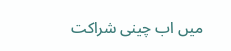میں اب چینی شراکت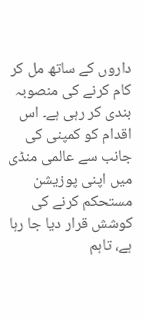داروں کے ساتھ مل کر کام کرنے کی منصوبہ بندی کر رہی ہے۔ اس اقدام کو کمپنی کی جانب سے عالمی منڈی میں اپنی پوزیشن مستحکم کرنے کی کوشش قرار دیا جا رہا ہے، تاہم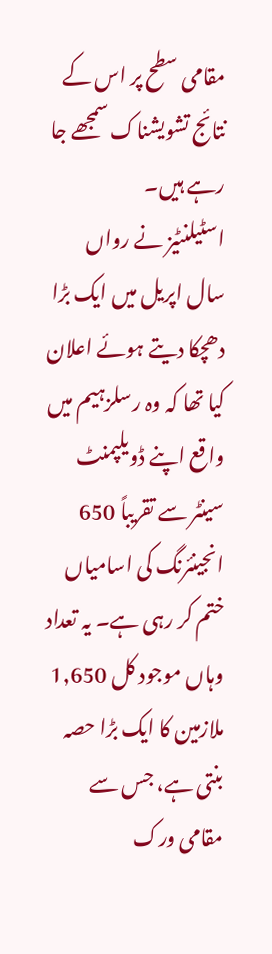مقامی سطح پر اس کے نتائج تشویشناک سمجھے جا رہے ہیں۔
اسٹیلنٹیز نے رواں سال اپریل میں ایک بڑا دھچکا دیتے ہوئے اعلان کیا تھا کہ وہ رسلزہیم میں واقع اپنے ڈویلپمنٹ سینٹر سے تقریباً 650 انجینئرنگ کی اسامیاں ختم کر رہی ہے۔ یہ تعداد وہاں موجود کل 1,650 ملازمین کا ایک بڑا حصہ بنتی ہے، جس سے مقامی ورک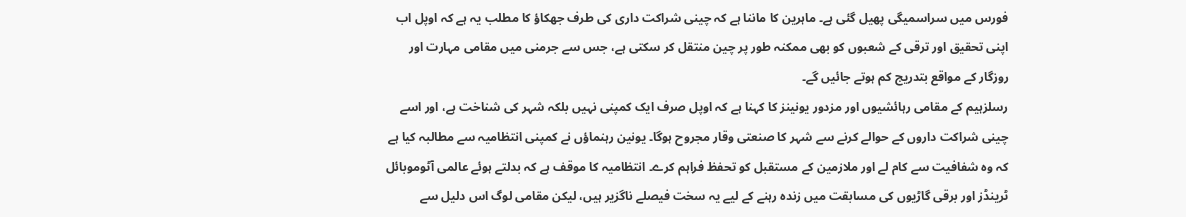فورس میں سراسمیگی پھیل گئی ہے۔ ماہرین کا ماننا ہے کہ چینی شراکت داری کی طرف جھکاؤ کا مطلب یہ ہے کہ اوپل اب اپنی تحقیق اور ترقی کے شعبوں کو بھی ممکنہ طور پر چین منتقل کر سکتی ہے، جس سے جرمنی میں مقامی مہارت اور روزگار کے مواقع بتدریج کم ہوتے جائیں گے۔
رسلزہیم کے مقامی رہائشیوں اور مزدور یونینز کا کہنا ہے کہ اوپل صرف ایک کمپنی نہیں بلکہ شہر کی شناخت ہے، اور اسے چینی شراکت داروں کے حوالے کرنے سے شہر کا صنعتی وقار مجروح ہوگا۔ یونین رہنماؤں نے کمپنی انتظامیہ سے مطالبہ کیا ہے کہ وہ شفافیت سے کام لے اور ملازمین کے مستقبل کو تحفظ فراہم کرے۔ انتظامیہ کا موقف ہے کہ بدلتے ہوئے عالمی آٹوموبائل ٹرینڈز اور برقی گاڑیوں کی مسابقت میں زندہ رہنے کے لیے یہ سخت فیصلے ناگزیر ہیں، لیکن مقامی لوگ اس دلیل سے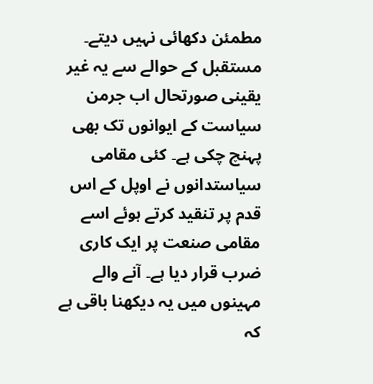مطمئن دکھائی نہیں دیتے۔
مستقبل کے حوالے سے یہ غیر یقینی صورتحال اب جرمن سیاست کے ایوانوں تک بھی پہنچ چکی ہے۔ کئی مقامی سیاستدانوں نے اوپل کے اس قدم پر تنقید کرتے ہوئے اسے مقامی صنعت پر ایک کاری ضرب قرار دیا ہے۔ آنے والے مہینوں میں یہ دیکھنا باقی ہے کہ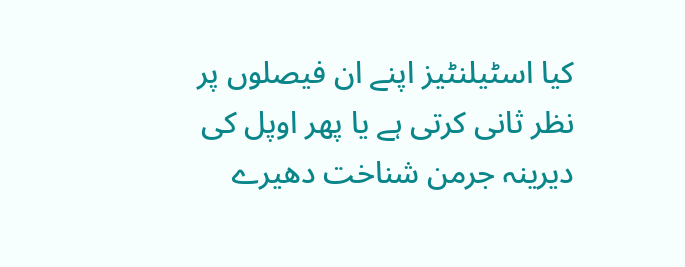کیا اسٹیلنٹیز اپنے ان فیصلوں پر نظر ثانی کرتی ہے یا پھر اوپل کی دیرینہ جرمن شناخت دھیرے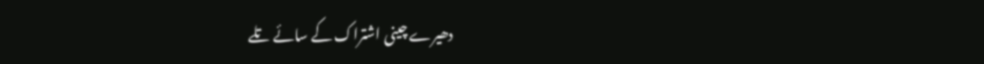دھیرے چینی اشتراک کے سائے تلے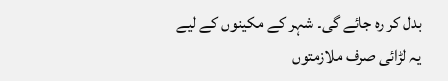بدل کر رہ جائے گی۔ شہر کے مکینوں کے لیے یہ لڑائی صرف ملازمتوں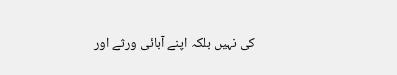کی نہیں بلکہ اپنے آبائی ورثے اور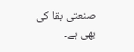صنعتی بقا کی بھی ہے۔